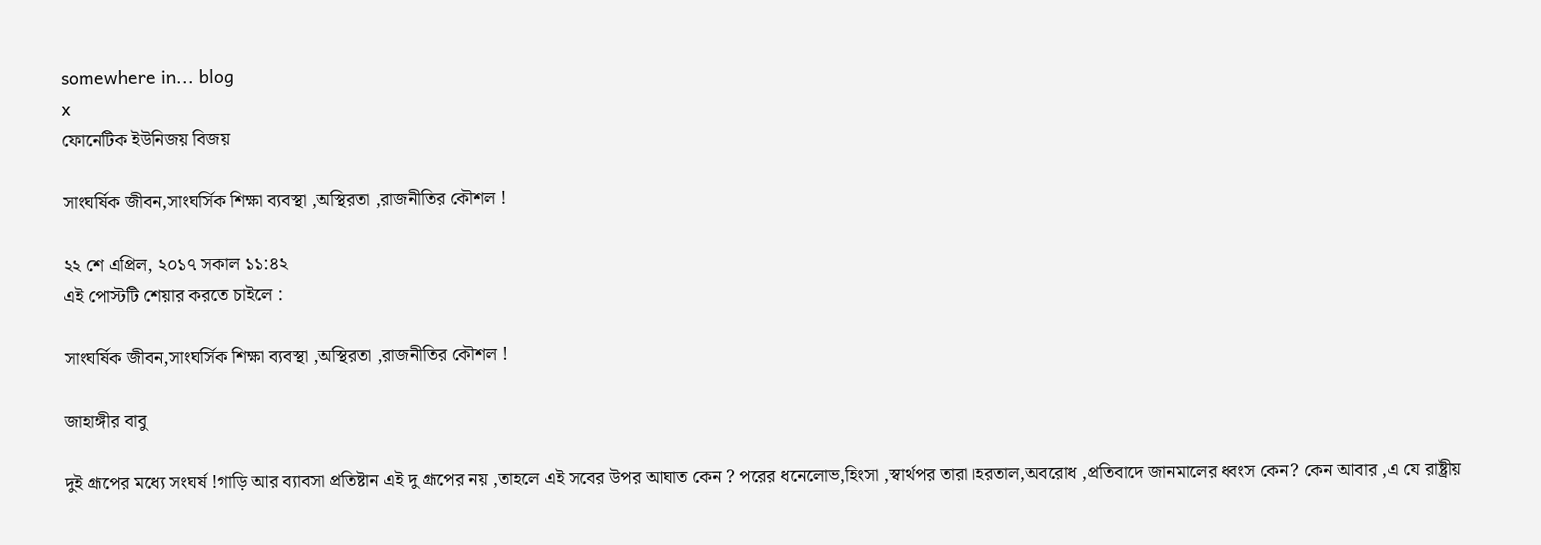somewhere in... blog
x
ফোনেটিক ইউনিজয় বিজয়

সাংঘর্ষিক জীবন,সাংঘর্সিক শিক্ষা ব্যবস্থা ,অস্থিরতা ,রাজনীতির কৌশল !

২২ শে এপ্রিল, ২০১৭ সকাল ১১:৪২
এই পোস্টটি শেয়ার করতে চাইলে :

সাংঘর্ষিক জীবন,সাংঘর্সিক শিক্ষা ব্যবস্থা ,অস্থিরতা ,রাজনীতির কৌশল !

জাহাঙ্গীর বাবু

দুই গ্রূপের মধ্যে সংঘর্ষ !গাড়ি আর ব্যাবসা প্রতিষ্টান এই দু গ্রূপের নয় ,তাহলে এই সবের উপর আঘাত কেন ? পরের ধনেলোভ,হিংসা ,স্বার্থপর তারা।হরতাল,অবরোধ ,প্রতিবাদে জানমালের ধ্বংস কেন? কেন আবার ,এ যে রাষ্ট্রীয়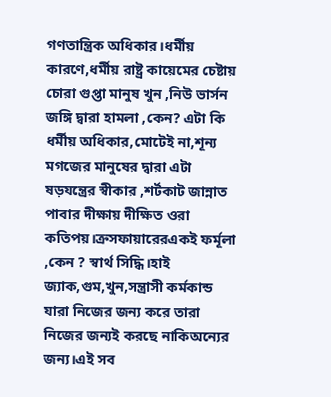গণতান্ত্রিক অধিকার।ধর্মীয় কারণে,ধর্মীয় রাষ্ট্র কায়েমের চেষ্টায় চোরা গুপ্তা মানুষ খুন ,নিউ ভার্সন জঙ্গি দ্বারা হামলা ,কেন? এটা কি ধর্মীয় অধিকার,মোটেই না,শূন্য মগজের মানুষের দ্বারা এটা ষড়যন্ত্রের স্বীকার ,শর্টকাট জান্নাত পাবার দীক্ষায় দীক্ষিত ওরা কতিপয়।ক্রসফায়ারেরএকই ফর্মূলা ,কেন ? স্বার্থ সিদ্ধি।হাই জ্যাক,গুম,খুন,সন্ত্রাসী কর্মকান্ড যারা নিজের জন্য করে তারা নিজের জন্যই করছে নাকিঅন্যের জন্য।এই সব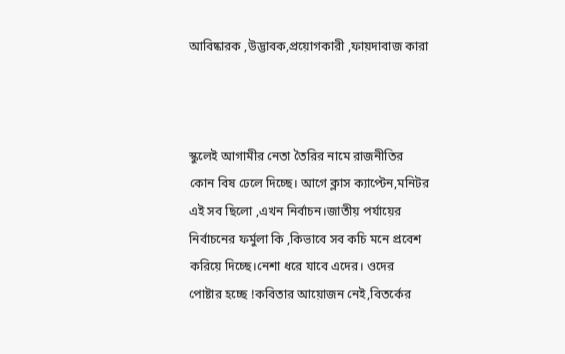আবিষ্কারক ,উদ্ভাবক,প্রয়োগকারী ,ফায়দাবাজ কারা



স্কুলেই আগামীর নেতা তৈরির নামে রাজনীতির কোন বিষ ঢেলে দিচ্ছে। আগে ক্লাস ক্যাপ্টেন,মনিটর এই সব ছিলো ,এখন নির্বাচন।জাতীয় পর্যায়ের নির্বাচনের ফর্মুলা কি ,কিভাবে সব কচি মনে প্রবেশ করিয়ে দিচ্ছে।নেশা ধরে যাবে এদের। ওদের পোষ্টার হচ্ছে !কবিতার আয়োজন নেই,বিতর্কের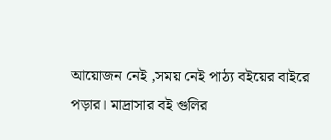আয়োজন নেই ,সময় নেই পাঠ্য বইয়ের বাইরে পড়ার। মাদ্রাসার বই গুলির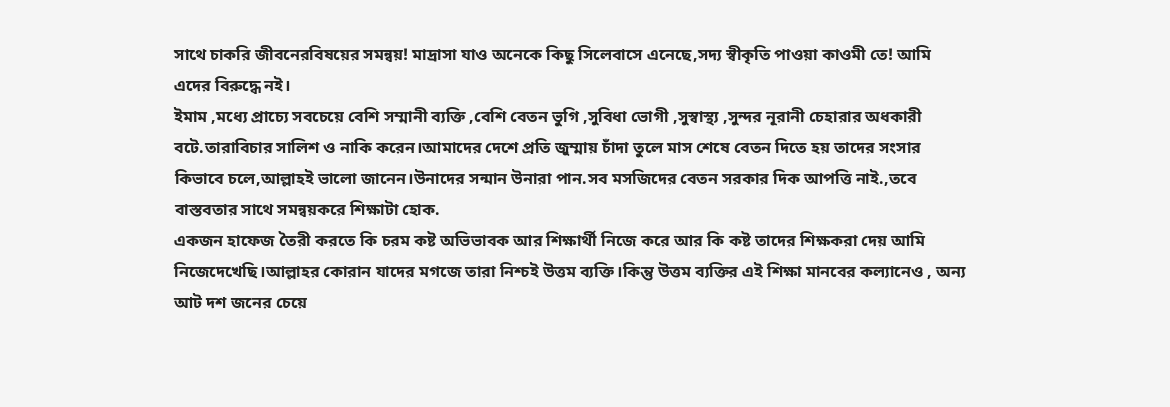সাথে চাকরি জীবনেরবিষয়ের সমন্বয়! মাদ্রাসা যাও অনেকে কিছু সিলেবাসে এনেছে,সদ্য স্বীকৃতি পাওয়া কাওমী তে! আমি এদের বিরুদ্ধে নই।
ইমাম ,মধ্যে প্রাচ্যে সবচেয়ে বেশি সম্মানী ব্যক্তি ,বেশি বেতন ভুগি ,সুবিধা ভোগী ,সুস্বাস্থ্য ,সুন্দর নূরানী চেহারার অধকারী বটে.তারাবিচার সালিশ ও নাকি করেন।আমাদের দেশে প্রতি জুম্মায় চাঁদা তুলে মাস শেষে বেতন দিতে হয় তাদের সংসার কিভাবে চলে,আল্লাহই ভালো জানেন।উনাদের সন্মান উনারা পান.সব মসজিদের বেতন সরকার দিক আপত্তি নাই.,তবে বাস্তবতার সাথে সমন্বয়করে শিক্ষাটা হোক.
একজন হাফেজ তৈরী করতে কি চরম কষ্ট অভিভাবক আর শিক্ষার্থী নিজে করে আর কি কষ্ট তাদের শিক্ষকরা দেয় আমি নিজেদেখেছি।আল্লাহর কোরান যাদের মগজে তারা নিশ্চই উত্তম ব্যক্তি।কিন্তু উত্তম ব্যক্তির এই শিক্ষা মানবের কল্যানেও , অন্য আট দশ জনের চেয়ে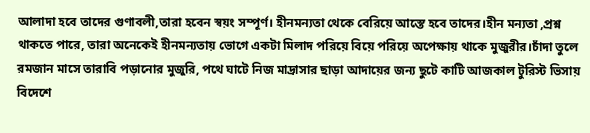আলাদা হবে তাদের গুণাবলী,তারা হবেন স্বয়ং সম্পূর্ণ। হীনমন্যতা থেকে বেরিয়ে আস্তে হবে তাদের।হীন মন্যতা ,প্রশ্ন থাকতে পারে, তারা অনেকেই হীনমন্যতায় ভোগে একটা মিলাদ পরিয়ে বিয়ে পরিয়ে অপেক্ষায় থাকে মুজুরীর।চাঁদা তুলে রমজান মাসে তারাবি পড়ানোর মুজুরি, পথে ঘাটে নিজ মাদ্রাসার ছাড়া আদায়ের জন্য ছুটে কাটি আজকাল টুরিস্ট ভিসায় বিদেশে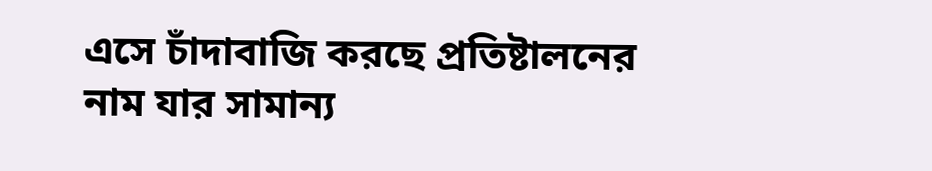এসে চাঁদাবাজি করছে প্রতিষ্টালনের নাম যার সামান্য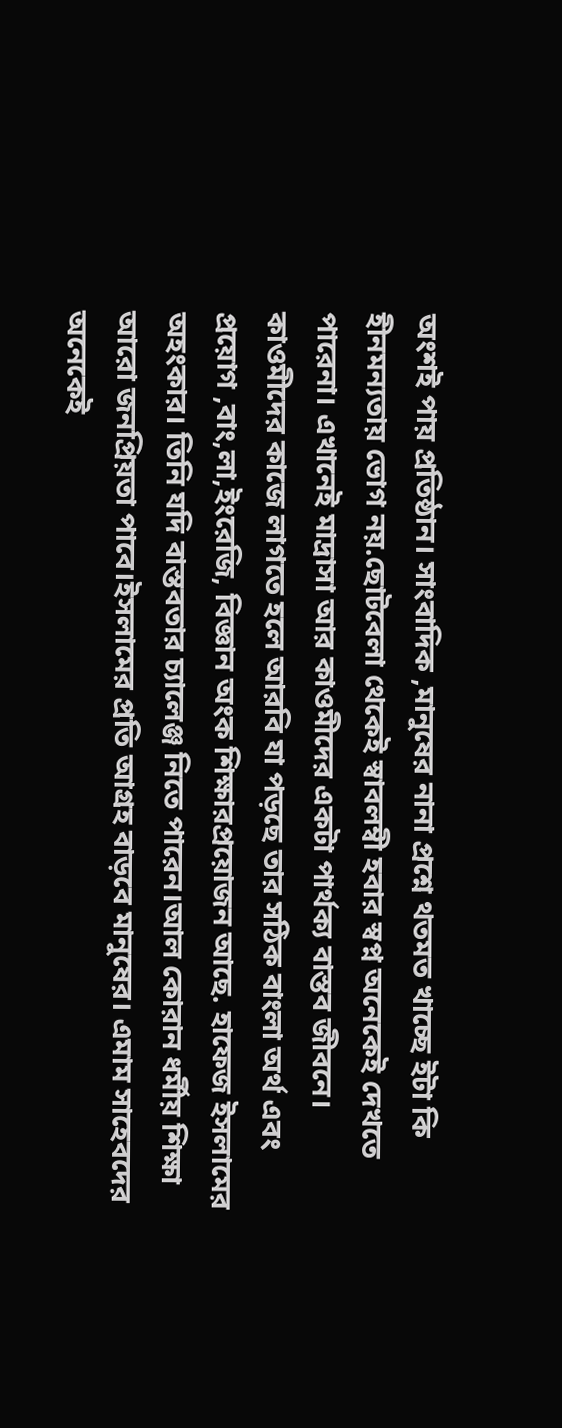অংশই পায় প্রতিষ্ঠান। সাংবাদিক ,মানুষের নানা প্রশ্নে থতমত খাচ্ছে ইটা কি হীনমন্যতায় ভোগ নয়.ছোটবেলা থেকেই স্বাবলম্বী হবার স্বপ্ন অনেকেই দেখতে পারেনা। এখানেই মাদ্রাসা আর কাওমীদের একটা পার্থক্য বাস্তব জীবনে।
কাওমীদের কাজে লাগতে হলে আরবি যা পড়ছে তার সঠিক বাংলা অর্থ এবং প্রয়োগ ,বাং,লা,ইংরেজি, বিজ্ঞান অংক শিক্ষারপ্রয়োজন আছে. হাফেজ ইসলামের অহংকার। তিনি যদি বাস্তবতার চ্যালেঞ্জ নিতে পারেন।আল কোরান ধর্মীয় শিক্ষা আরো জনপ্রিয়তা পাবে।ইসলামের প্রতি আগ্রহ বাড়বে মানুষের। এমাম সাহেবদের অনেকেই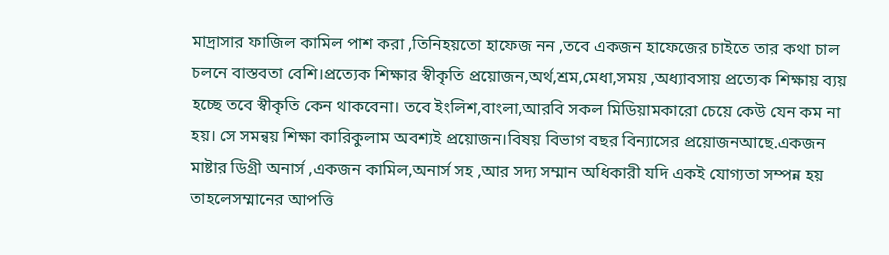মাদ্রাসার ফাজিল কামিল পাশ করা ,তিনিহয়তো হাফেজ নন ,তবে একজন হাফেজের চাইতে তার কথা চাল চলনে বাস্তবতা বেশি।প্রত্যেক শিক্ষার স্বীকৃতি প্রয়োজন,অর্থ,শ্রম,মেধা,সময় ,অধ্যাবসায় প্রত্যেক শিক্ষায় ব্যয় হচ্ছে তবে স্বীকৃতি কেন থাকবেনা। তবে ইংলিশ,বাংলা,আরবি সকল মিডিয়ামকারো চেয়ে কেউ যেন কম না হয়। সে সমন্বয় শিক্ষা কারিকুলাম অবশ্যই প্রয়োজন।বিষয় বিভাগ বছর বিন্যাসের প্রয়োজনআছে.একজন মাষ্টার ডিগ্রী অনার্স ,একজন কামিল,অনার্স সহ ,আর সদ্য সম্মান অধিকারী যদি একই যোগ্যতা সম্পন্ন হয় তাহলেসম্মানের আপত্তি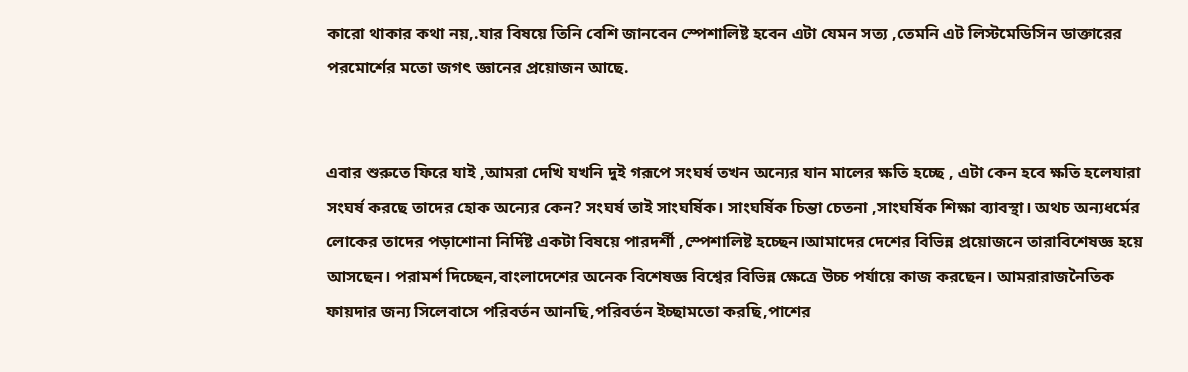কারো থাকার কথা নয়,.যার বিষয়ে তিনি বেশি জানবেন স্পেশালিষ্ট হবেন এটা যেমন সত্য ,তেমনি এট লিস্টমেডিসিন ডাক্তারের পরমোর্শের মতো জগৎ জ্ঞানের প্রয়োজন আছে.


এবার শুরুতে ফিরে যাই ,আমরা দেখি যখনি দুই গরূপে সংঘর্ষ তখন অন্যের যান মালের ক্ষতি হচ্ছে , এটা কেন হবে ক্ষতি হলেযারা সংঘৰ্ষ করছে তাদের হোক অন্যের কেন? সংঘৰ্ষ তাই সাংঘর্ষিক। সাংঘর্ষিক চিন্তা চেতনা ,সাংঘর্ষিক শিক্ষা ব্যাবস্থা। অথচ অন্যধর্মের লোকের তাদের পড়াশোনা নির্দিষ্ট একটা বিষয়ে পারদর্শী ,স্পেশালিষ্ট হচ্ছেন।আমাদের দেশের বিভিন্ন প্রয়োজনে তারাবিশেষজ্ঞ হয়ে আসছেন। পরামর্শ দিচ্ছেন,বাংলাদেশের অনেক বিশেষজ্ঞ বিশ্বের বিভিন্ন ক্ষেত্রে উচ্চ পর্যায়ে কাজ করছেন। আমরারাজনৈতিক ফায়দার জন্য সিলেবাসে পরিবর্তন আনছি,পরিবর্তন ইচ্ছামতো করছি,পাশের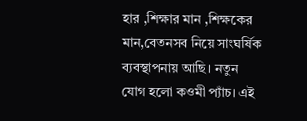হার ,শিক্ষার মান ,শিক্ষকের মান,বেতনসব নিয়ে সাংঘর্ষিক ব্যবস্থাপনায় আছি। নতুন যোগ হলো কওমী প্যাঁচ। এই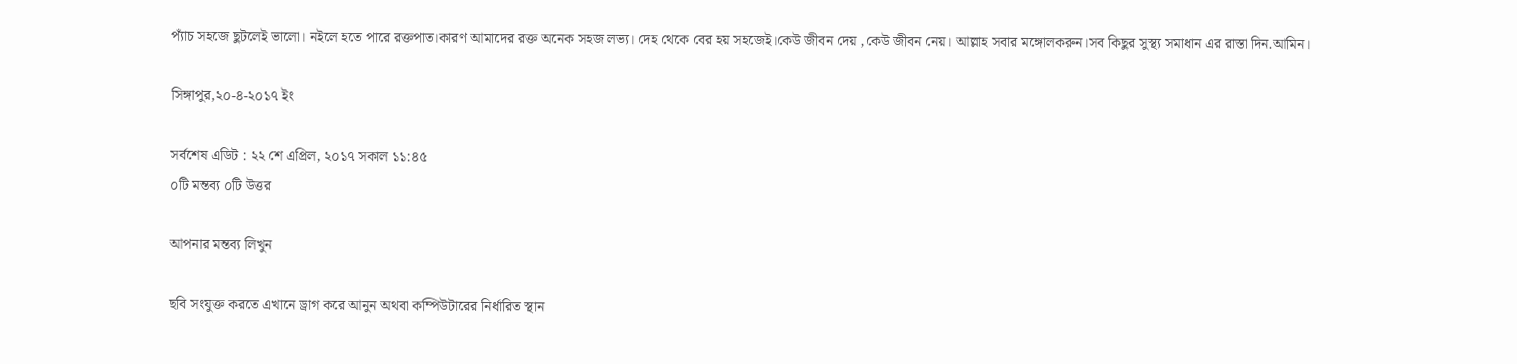প্যাঁচ সহজে ছুটলেই ভালো। নইলে হতে পারে রক্তপাত।কারণ আমাদের রক্ত অনেক সহজ লভ্য। দেহ থেকে বের হয় সহজেই।কেউ জীবন দেয় ,কেউ জীবন নেয়। আল্লাহ সবার মঙ্গোলকরুন।সব কিছুর সুস্থ্য সমাধান এর রাস্তা দিন.আমিন।

সিঙ্গাপুর,২০-৪-২০১৭ ইং

সর্বশেষ এডিট : ২২ শে এপ্রিল, ২০১৭ সকাল ১১:৪৫
০টি মন্তব্য ০টি উত্তর

আপনার মন্তব্য লিখুন

ছবি সংযুক্ত করতে এখানে ড্রাগ করে আনুন অথবা কম্পিউটারের নির্ধারিত স্থান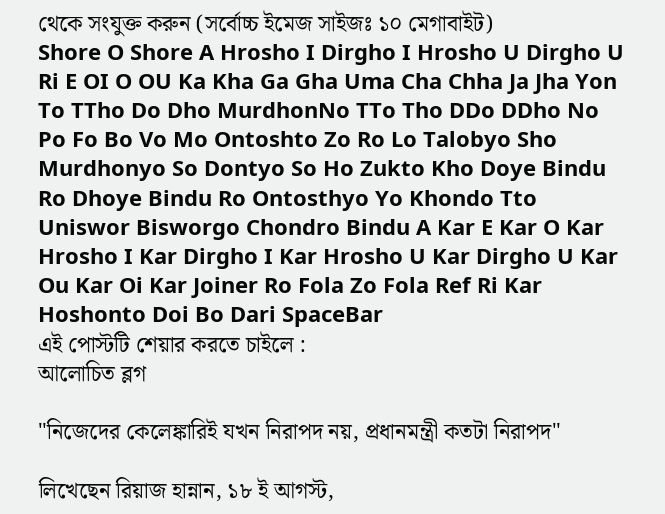থেকে সংযুক্ত করুন (সর্বোচ্চ ইমেজ সাইজঃ ১০ মেগাবাইট)
Shore O Shore A Hrosho I Dirgho I Hrosho U Dirgho U Ri E OI O OU Ka Kha Ga Gha Uma Cha Chha Ja Jha Yon To TTho Do Dho MurdhonNo TTo Tho DDo DDho No Po Fo Bo Vo Mo Ontoshto Zo Ro Lo Talobyo Sho Murdhonyo So Dontyo So Ho Zukto Kho Doye Bindu Ro Dhoye Bindu Ro Ontosthyo Yo Khondo Tto Uniswor Bisworgo Chondro Bindu A Kar E Kar O Kar Hrosho I Kar Dirgho I Kar Hrosho U Kar Dirgho U Kar Ou Kar Oi Kar Joiner Ro Fola Zo Fola Ref Ri Kar Hoshonto Doi Bo Dari SpaceBar
এই পোস্টটি শেয়ার করতে চাইলে :
আলোচিত ব্লগ

"নিজেদের কেলেঙ্কারিই যখন নিরাপদ নয়, প্রধানমন্ত্রী কতটা নিরাপদ"

লিখেছেন রিয়াজ হান্নান, ১৮ ই আগস্ট,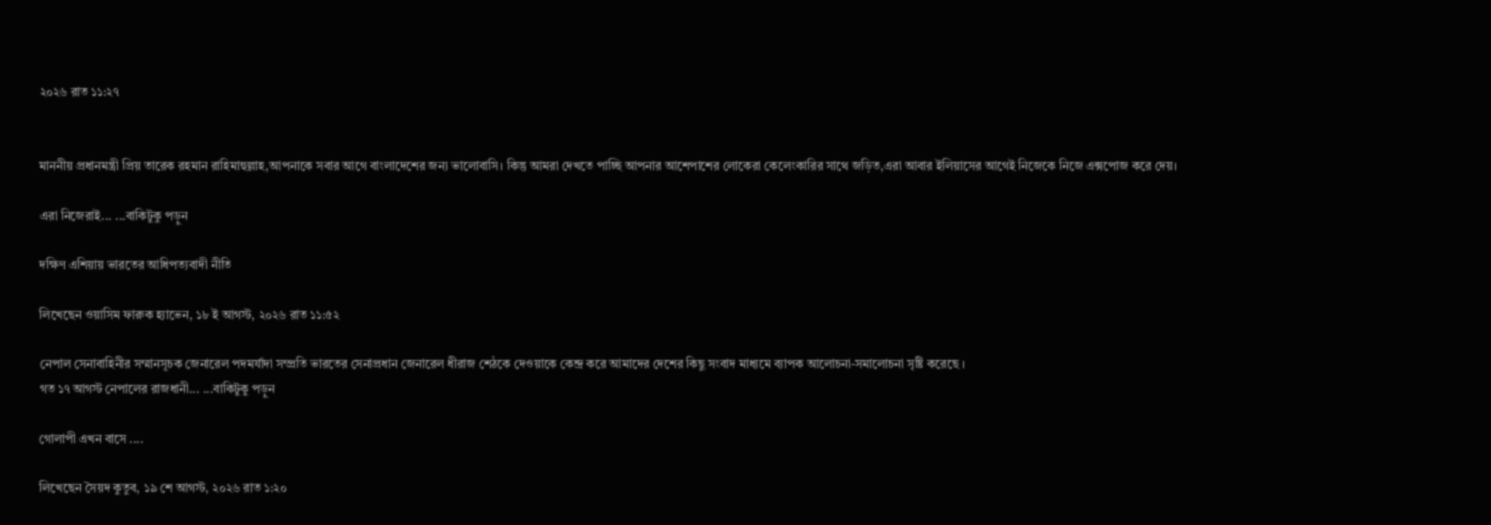২০২৬ রাত ১১:২৭


মাননীয় প্রধানমন্ত্রী প্রিয় তারেক রহমান রাহিমাহুল্লাহ,আপনাকে সবার আগে বাংলাদেশের জন্য ভালোবাসি। কিন্তু আমরা দেখতে পাচ্ছি আপনার আশেপাশের লোকেরা কেলেংকারির সাথে জড়িত,এরা আবার ইলিয়াসের আগেই নিজেকে নিজে এক্সপোজ করে দেয়।

এরা নিজেরাই... ...বাকিটুকু পড়ুন

দক্ষিণ এশিয়ায় ভারতের আধিপত্যবাদী নীতি

লিখেছেন ওয়াসিম ফারুক হ্যাভেন, ১৮ ই আগস্ট, ২০২৬ রাত ১১:৫২

নেপাল সেনাবাহিনীর সম্মানসূচক জেনারেল পদমর্যাদা সম্প্রতি ভারতের সেনাপ্রধান জেনারেল ধীরাজ শেঠকে দেওয়াকে কেন্দ্র করে আমাদের দেশের কিছু সংবাদ মাধ্যমে ব্যাপক আলোচনা-সমালোচনা সৃষ্টি করেছে ।
গত ১৭ আগস্ট নেপালের রাজধানী... ...বাকিটুকু পড়ুন

গোলাপী এখন বাসে ....

লিখেছেন সৈয়দ কুতুব, ১৯ শে আগস্ট, ২০২৬ রাত ১:২০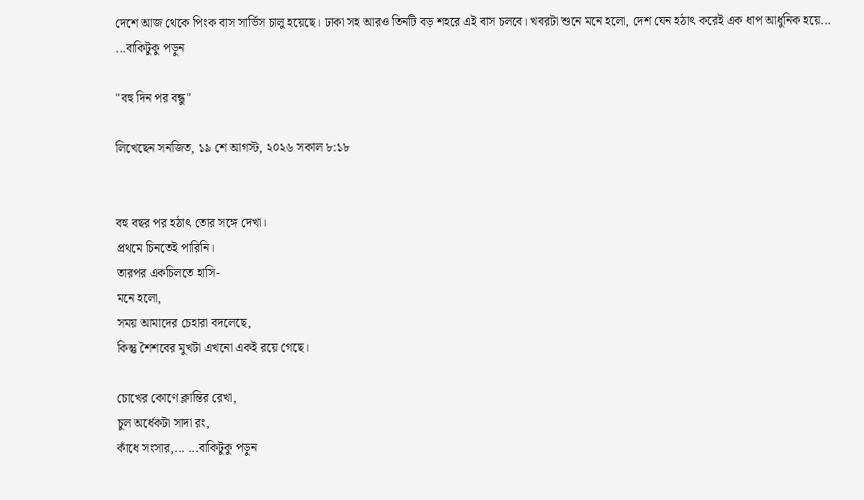দেশে আজ থেকে পিংক বাস সার্ভিস চালু হয়েছে। ঢাকা সহ আরও তিনটি বড় শহরে এই বাস চলবে। খবরটা শুনে মনে হলো, দেশ যেন হঠাৎ করেই এক ধাপ আধুনিক হয়ে... ...বাকিটুকু পড়ুন

"বহু দিন পর বন্ধু"

লিখেছেন সনজিত, ১৯ শে আগস্ট, ২০২৬ সকাল ৮:১৮


বহু বছর পর হঠাৎ তোর সঙ্গে দেখা।
প্রথমে চিনতেই পারিনি।
তারপর একচিলতে হাসি-
মনে হলো,
সময় আমাদের চেহারা বদলেছে,
কিন্তু শৈশবের মুখটা এখনো একই রয়ে গেছে।

চোখের কোণে ক্লান্তির রেখা,
চুল অর্ধেকটা সাদা রং,
কাঁধে সংসার,... ...বাকিটুকু পড়ুন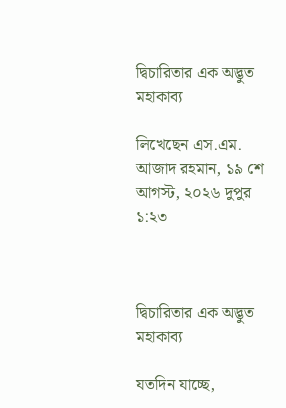দ্বিচারিতার এক অদ্ভুত মহাকাব্য

লিখেছেন এস.এম. আজাদ রহমান, ১৯ শে আগস্ট, ২০২৬ দুপুর ১:২৩



দ্বিচারিতার এক অদ্ভুত মহাকাব্য

যতদিন যাচ্ছে,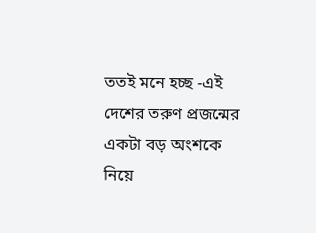ততই মনে হচ্ছ -এই দেশের তরুণ প্রজন্মের একটা বড় অংশকে নিয়ে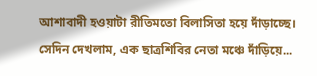আশাবাদী হওয়াটা রীতিমতো বিলাসিতা হয়ে দাঁড়াচ্ছে।
সেদিন দেখলাম, এক ছাত্রশিবির নেতা মঞ্চে দাঁড়িয়ে...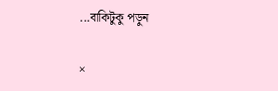...বাকিটুকু পড়ুন

×